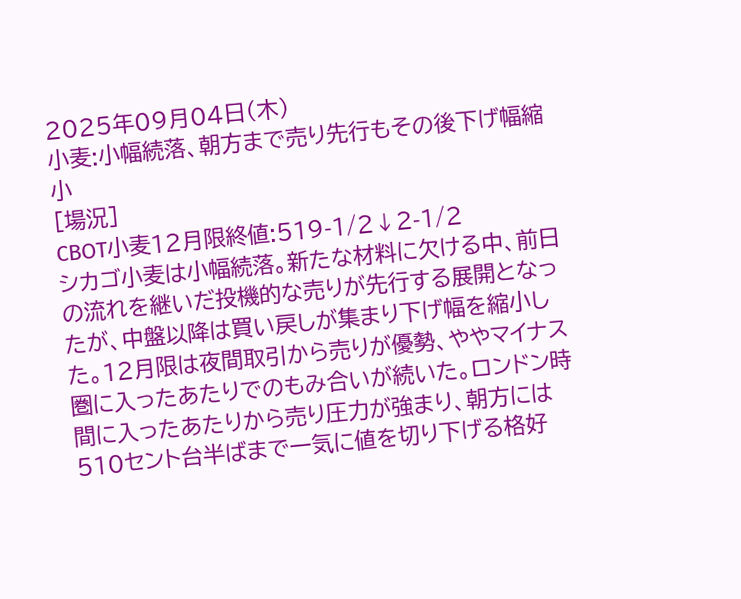2025年09月04日(木)
小麦:小幅続落、朝方まで売り先行もその後下げ幅縮小
[場況]
CBOT小麦12月限終値:519-1/2↓2-1/2
シカゴ小麦は小幅続落。新たな材料に欠ける中、前日の流れを継いだ投機的な売りが先行する展開となったが、中盤以降は買い戻しが集まり下げ幅を縮小した。12月限は夜間取引から売りが優勢、ややマイナス圏に入ったあたりでのもみ合いが続いた。ロンドン時間に入ったあたりから売り圧力が強まり、朝方には510セント台半ばまで一気に値を切り下げる格好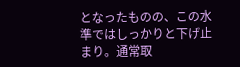となったものの、この水準ではしっかりと下げ止まり。通常取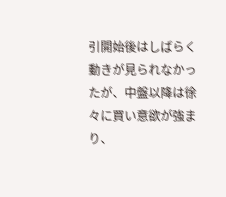引開始後はしばらく動きが見られなかったが、中盤以降は徐々に買い意欲が強まり、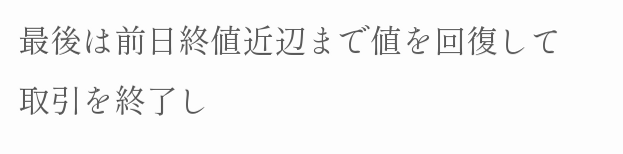最後は前日終値近辺まで値を回復して取引を終了し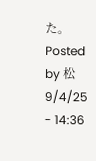た。
Posted by 松 9/4/25 - 14:36